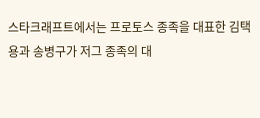스타크래프트에서는 프로토스 종족을 대표한 김택용과 송병구가 저그 종족의 대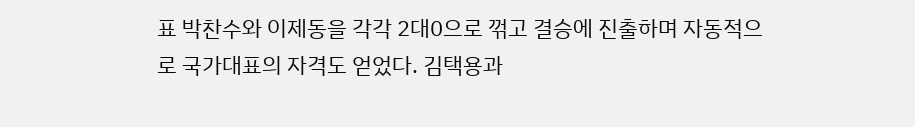표 박찬수와 이제동을 각각 2대0으로 꺾고 결승에 진출하며 자동적으로 국가대표의 자격도 얻었다. 김택용과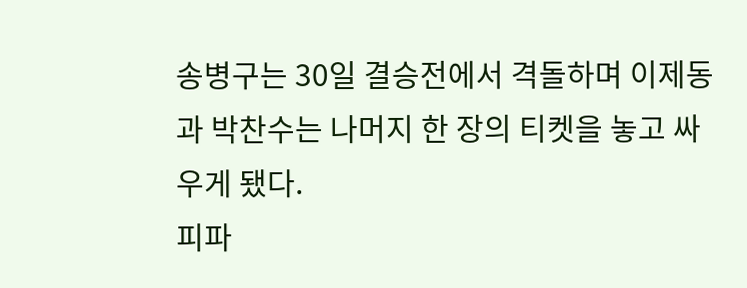송병구는 30일 결승전에서 격돌하며 이제동과 박찬수는 나머지 한 장의 티켓을 놓고 싸우게 됐다.
피파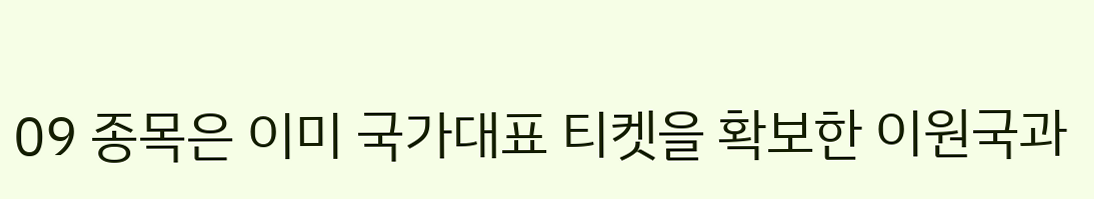09 종목은 이미 국가대표 티켓을 확보한 이원국과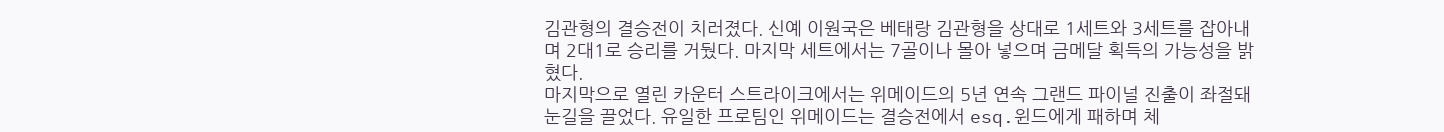김관형의 결승전이 치러졌다. 신예 이원국은 베태랑 김관형을 상대로 1세트와 3세트를 잡아내며 2대1로 승리를 거뒀다. 마지막 세트에서는 7골이나 몰아 넣으며 금메달 획득의 가능성을 밝혔다.
마지막으로 열린 카운터 스트라이크에서는 위메이드의 5년 연속 그랜드 파이널 진출이 좌절돼 눈길을 끌었다. 유일한 프로팀인 위메이드는 결승전에서 esq.윈드에게 패하며 체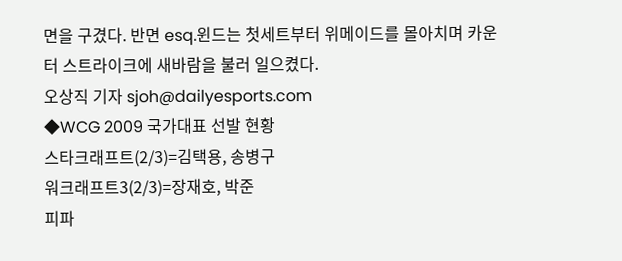면을 구겼다. 반면 esq.윈드는 첫세트부터 위메이드를 몰아치며 카운터 스트라이크에 새바람을 불러 일으켰다.
오상직 기자 sjoh@dailyesports.com
◆WCG 2009 국가대표 선발 현황
스타크래프트(2/3)=김택용, 송병구
워크래프트3(2/3)=장재호, 박준
피파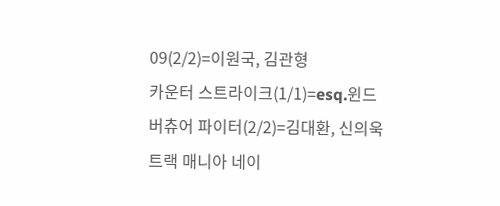09(2/2)=이원국, 김관형
카운터 스트라이크(1/1)=esq.윈드
버츄어 파이터(2/2)=김대환, 신의욱
트랙 매니아 네이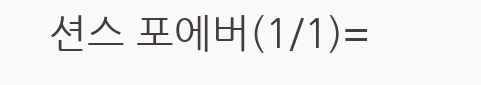션스 포에버(1/1)=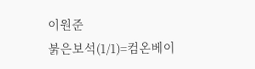이원준
붉은보석(1/1)=컴온베이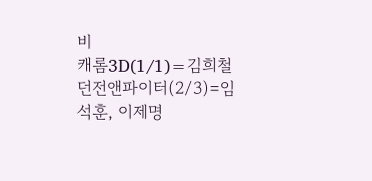비
캐롬3D(1/1)=김희철
던전앤파이터(2/3)=임석훈, 이제명